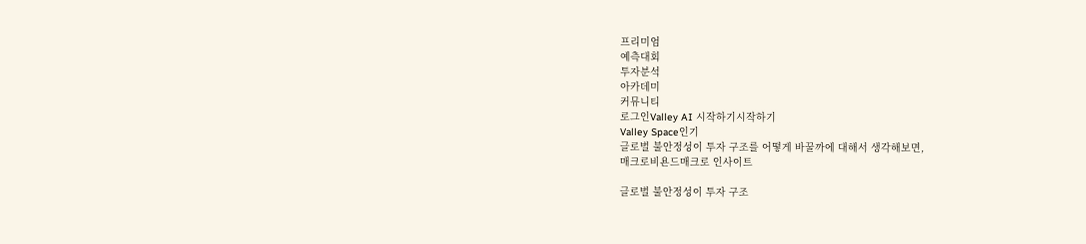프리미엄
예측대회
투자분석
아카데미
커뮤니티
로그인Valley AI 시작하기시작하기
Valley Space인기
글로벌 불안정성이 투자 구조를 어떻게 바꿀까에 대해서 생각해보면,
매크로비욘드매크로 인사이트

글로벌 불안정성이 투자 구조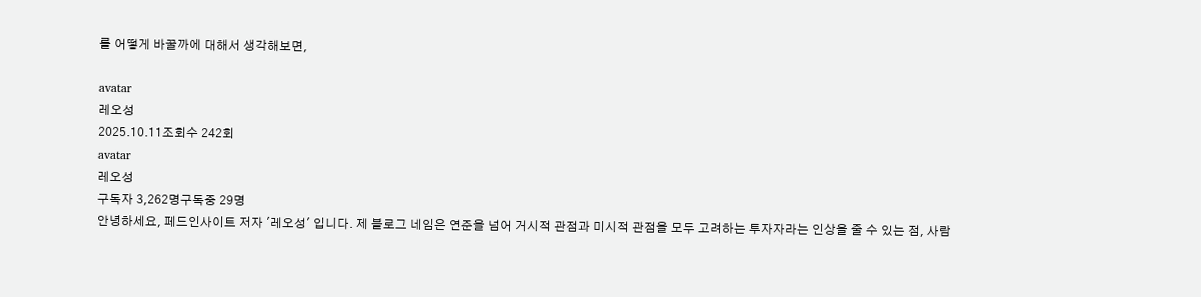를 어떻게 바꿀까에 대해서 생각해보면,

avatar
레오성
2025.10.11조회수 242회
avatar
레오성
구독자 3,262명구독중 29명
안녕하세요, 페드인사이트 저자 '레오성' 입니다. 제 블로그 네임은 연준을 넘어 거시적 관점과 미시적 관점을 모두 고려하는 투자자라는 인상을 줄 수 있는 점, 사람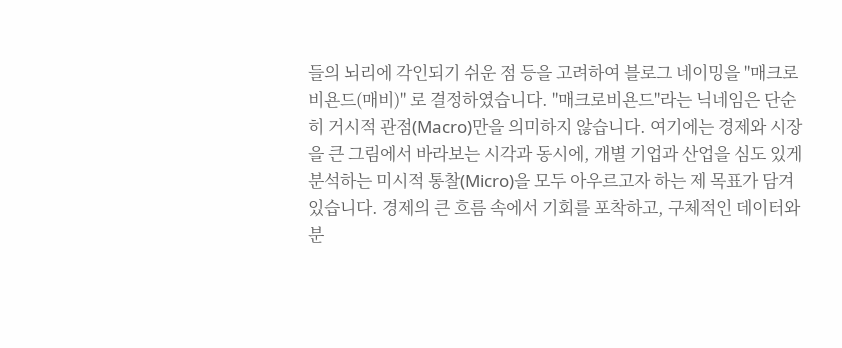들의 뇌리에 각인되기 쉬운 점 등을 고려하여 블로그 네이밍을 "매크로비욘드(매비)" 로 결정하였습니다. "매크로비욘드"라는 닉네임은 단순히 거시적 관점(Macro)만을 의미하지 않습니다. 여기에는 경제와 시장을 큰 그림에서 바라보는 시각과 동시에, 개별 기업과 산업을 심도 있게 분석하는 미시적 통찰(Micro)을 모두 아우르고자 하는 제 목표가 담겨 있습니다. 경제의 큰 흐름 속에서 기회를 포착하고, 구체적인 데이터와 분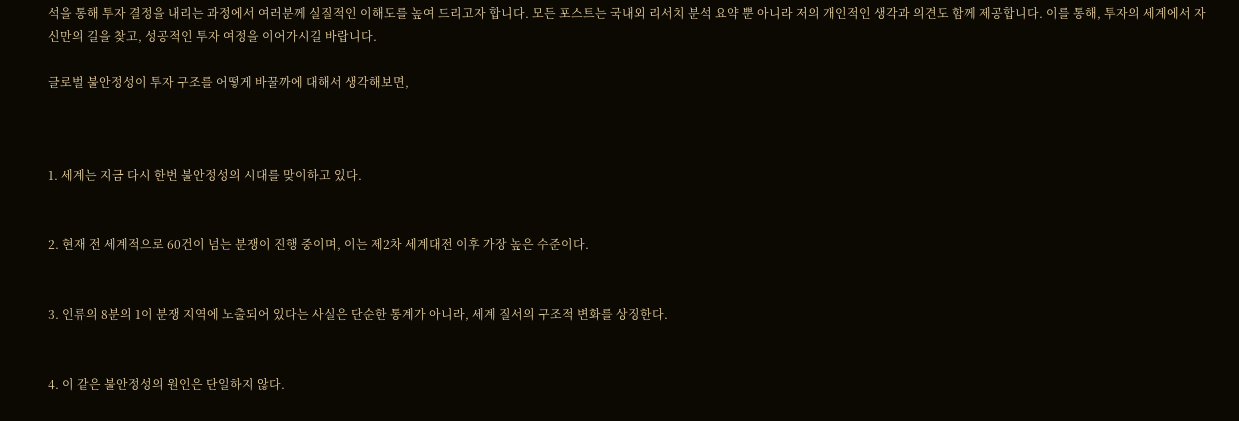석을 통해 투자 결정을 내리는 과정에서 여러분께 실질적인 이해도를 높여 드리고자 합니다. 모든 포스트는 국내외 리서치 분석 요약 뿐 아니라 저의 개인적인 생각과 의견도 함께 제공합니다. 이를 통해, 투자의 세계에서 자신만의 길을 찾고, 성공적인 투자 여정을 이어가시길 바랍니다.

글로벌 불안정성이 투자 구조를 어떻게 바꿀까에 대해서 생각해보면,



1. 세계는 지금 다시 한번 불안정성의 시대를 맞이하고 있다.


2. 현재 전 세계적으로 60건이 넘는 분쟁이 진행 중이며, 이는 제2차 세계대전 이후 가장 높은 수준이다.


3. 인류의 8분의 1이 분쟁 지역에 노출되어 있다는 사실은 단순한 통계가 아니라, 세계 질서의 구조적 변화를 상징한다.


4. 이 같은 불안정성의 원인은 단일하지 않다.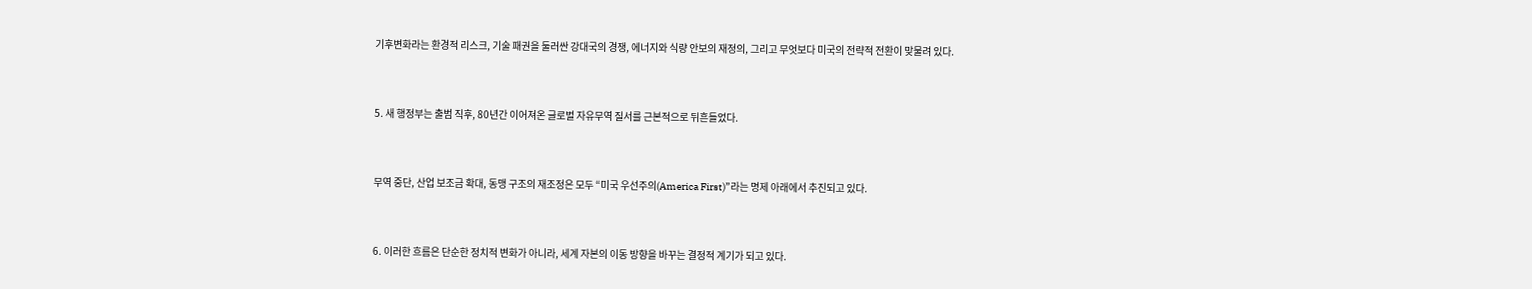기후변화라는 환경적 리스크, 기술 패권을 둘러싼 강대국의 경쟁, 에너지와 식량 안보의 재정의, 그리고 무엇보다 미국의 전략적 전환이 맞물려 있다.


5. 새 행정부는 출범 직후, 80년간 이어져온 글로벌 자유무역 질서를 근본적으로 뒤흔들었다.


무역 중단, 산업 보조금 확대, 동맹 구조의 재조정은 모두 “미국 우선주의(America First)”라는 명제 아래에서 추진되고 있다.


6. 이러한 흐름은 단순한 정치적 변화가 아니라, 세계 자본의 이동 방향을 바꾸는 결정적 계기가 되고 있다.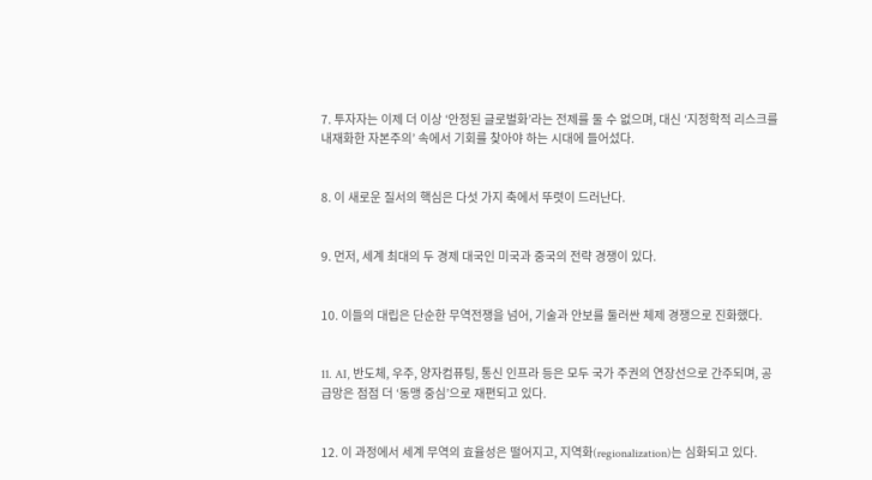7. 투자자는 이제 더 이상 ‘안정된 글로벌화’라는 전제를 둘 수 없으며, 대신 ‘지정학적 리스크를 내재화한 자본주의’ 속에서 기회를 찾아야 하는 시대에 들어섰다.


8. 이 새로운 질서의 핵심은 다섯 가지 축에서 뚜렷이 드러난다.


9. 먼저, 세계 최대의 두 경제 대국인 미국과 중국의 전략 경쟁이 있다.


10. 이들의 대립은 단순한 무역전쟁을 넘어, 기술과 안보를 둘러싼 체제 경쟁으로 진화했다.


11. AI, 반도체, 우주, 양자컴퓨팅, 통신 인프라 등은 모두 국가 주권의 연장선으로 간주되며, 공급망은 점점 더 ‘동맹 중심’으로 재편되고 있다.


12. 이 과정에서 세계 무역의 효율성은 떨어지고, 지역화(regionalization)는 심화되고 있다.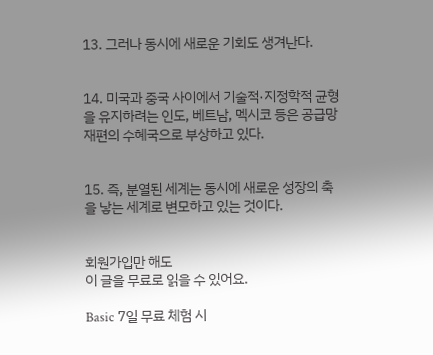13. 그러나 동시에 새로운 기회도 생겨난다.


14. 미국과 중국 사이에서 기술적·지정학적 균형을 유지하려는 인도, 베트남, 멕시코 등은 공급망 재편의 수혜국으로 부상하고 있다.


15. 즉, 분열된 세계는 동시에 새로운 성장의 축을 낳는 세계로 변모하고 있는 것이다.


회원가입만 해도
이 글을 무료로 읽을 수 있어요.

Basic 7일 무료 체험 시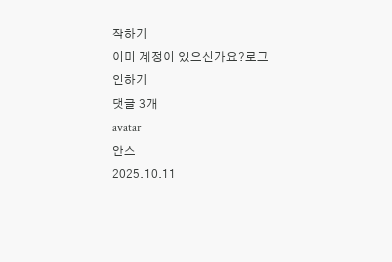작하기
이미 계정이 있으신가요?로그인하기
댓글 3개
avatar
안스
2025.10.11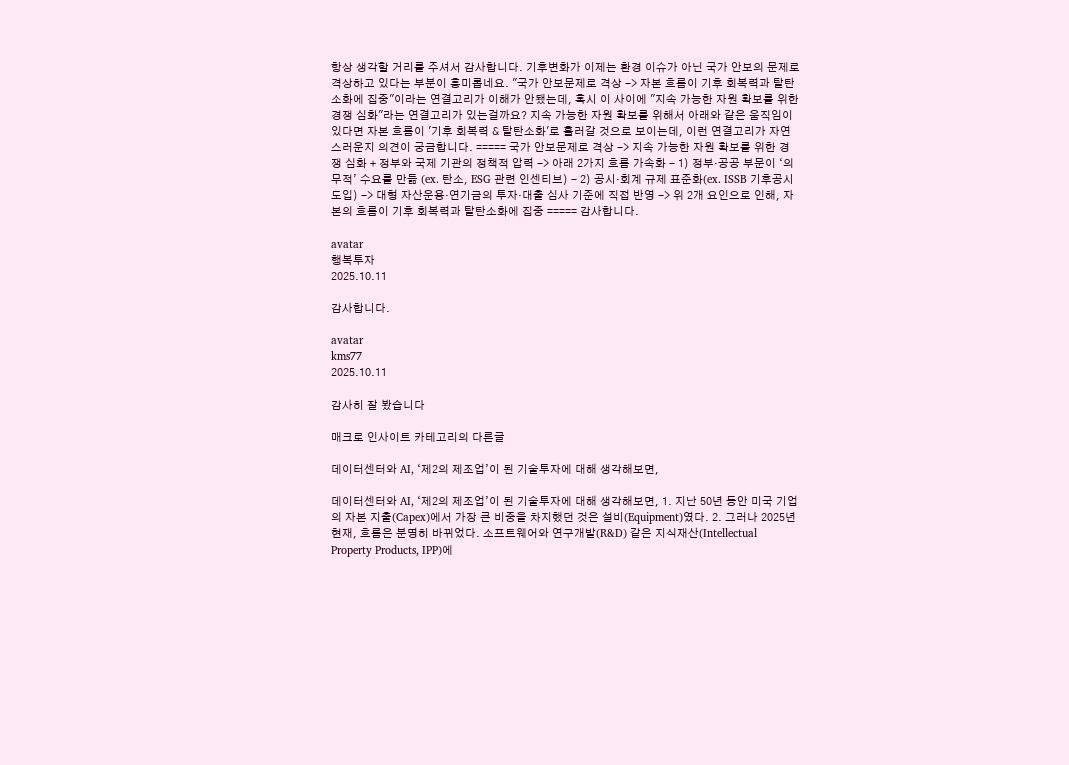항상 생각할 거리를 주셔서 감사합니다. 기후변화가 이제는 환경 이슈가 아닌 국가 안보의 문제로 격상하고 있다는 부분이 흥미롭네요. "국가 안보문제로 격상 -> 자본 흐름이 기후 회복력과 탈탄소화에 집중"이라는 연결고리가 이해가 안됐는데, 혹시 이 사이에 "지속 가능한 자원 확보를 위한 경쟁 심화"라는 연결고리가 있는걸까요? 지속 가능한 자원 확보를 위해서 아래와 같은 움직임이 있다면 자본 흐름이 '기후 회복력 & 탈탄소화'로 흘러갈 것으로 보이는데, 이런 연결고리가 자연스러운지 의견이 궁금합니다. ===== 국가 안보문제로 격상 -> 지속 가능한 자원 확보를 위한 경쟁 심화 + 정부와 국제 기관의 정책적 압력 -> 아래 2가지 흐름 가속화 - 1) 정부·공공 부문이 ‘의무적’ 수요를 만듦 (ex. 탄소, ESG 관련 인센티브) - 2) 공시·회계 규제 표준화(ex. ISSB 기후공시 도입) -> 대형 자산운용·연기금의 투자·대출 심사 기준에 직접 반영 -> 위 2개 요인으로 인해, 자본의 흐름이 기후 회복력과 탈탄소화에 집중 ===== 감사합니다.

avatar
행복투자
2025.10.11

감사합니다.

avatar
kms77
2025.10.11

감사히 잘 봤습니다

매크로 인사이트 카테고리의 다른글

데이터센터와 AI, ‘제2의 제조업’이 된 기술투자에 대해 생각해보면,

데이터센터와 AI, ‘제2의 제조업’이 된 기술투자에 대해 생각해보면, 1. 지난 50년 동안 미국 기업의 자본 지출(Capex)에서 가장 큰 비중을 차지했던 것은 설비(Equipment)였다. 2. 그러나 2025년 현재, 흐름은 분명히 바뀌었다. 소프트웨어와 연구개발(R&D) 같은 지식재산(Intellectual Property Products, IPP)에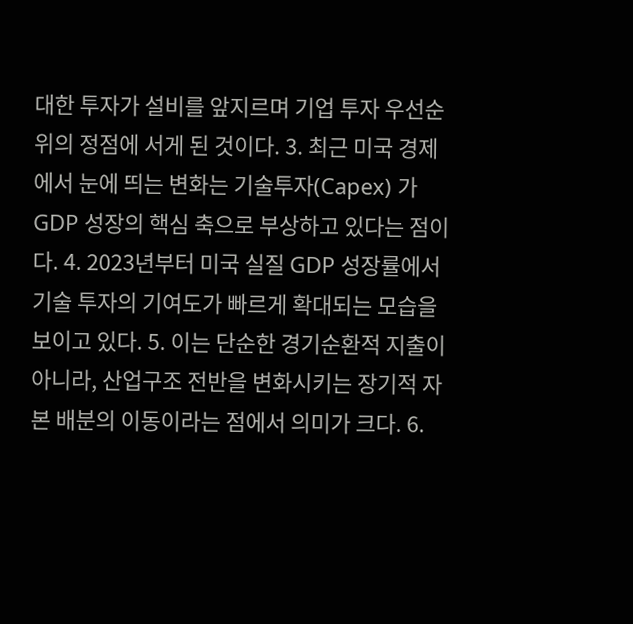대한 투자가 설비를 앞지르며 기업 투자 우선순위의 정점에 서게 된 것이다. 3. 최근 미국 경제에서 눈에 띄는 변화는 기술투자(Capex) 가 GDP 성장의 핵심 축으로 부상하고 있다는 점이다. 4. 2023년부터 미국 실질 GDP 성장률에서 기술 투자의 기여도가 빠르게 확대되는 모습을 보이고 있다. 5. 이는 단순한 경기순환적 지출이 아니라, 산업구조 전반을 변화시키는 장기적 자본 배분의 이동이라는 점에서 의미가 크다. 6.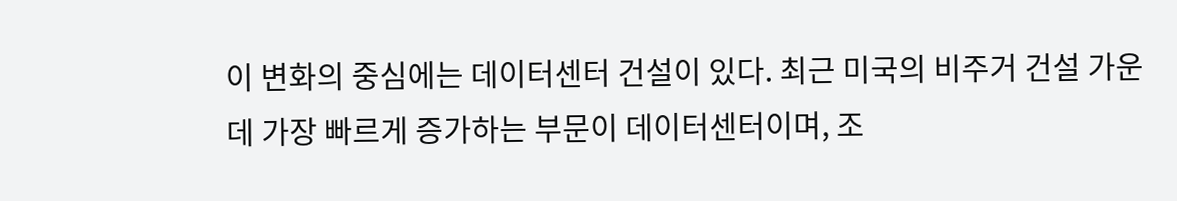이 변화의 중심에는 데이터센터 건설이 있다. 최근 미국의 비주거 건설 가운데 가장 빠르게 증가하는 부문이 데이터센터이며, 조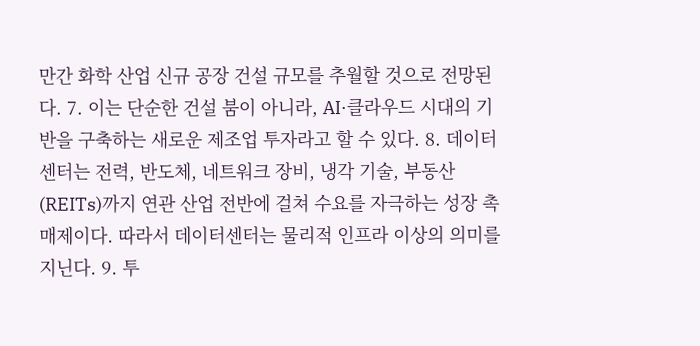만간 화학 산업 신규 공장 건설 규모를 추월할 것으로 전망된다. 7. 이는 단순한 건설 붐이 아니라, AI·클라우드 시대의 기반을 구축하는 새로운 제조업 투자라고 할 수 있다. 8. 데이터센터는 전력, 반도체, 네트워크 장비, 냉각 기술, 부동산(REITs)까지 연관 산업 전반에 걸쳐 수요를 자극하는 성장 촉매제이다. 따라서 데이터센터는 물리적 인프라 이상의 의미를 지닌다. 9. 투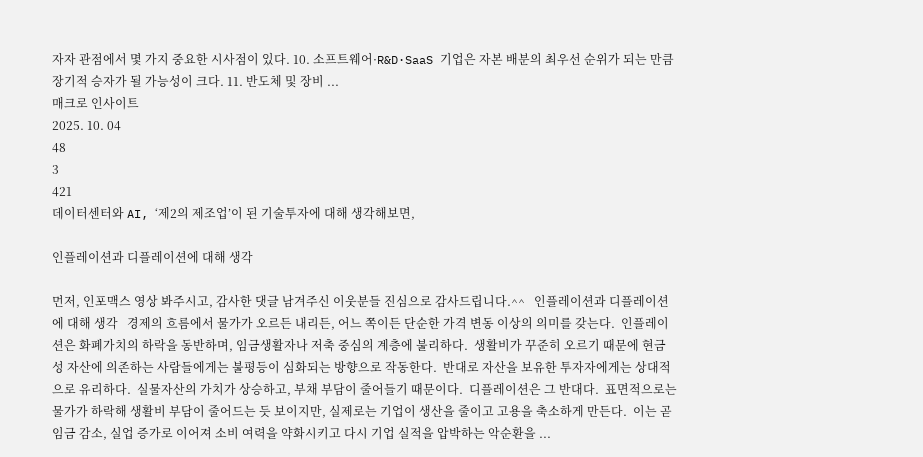자자 관점에서 몇 가지 중요한 시사점이 있다. 10. 소프트웨어·R&D·SaaS 기업은 자본 배분의 최우선 순위가 되는 만큼 장기적 승자가 될 가능성이 크다. 11. 반도체 및 장비 ...
매크로 인사이트
2025. 10. 04
48
3
421
데이터센터와 AI, ‘제2의 제조업’이 된 기술투자에 대해 생각해보면,

인플레이션과 디플레이션에 대해 생각

먼저, 인포맥스 영상 봐주시고, 감사한 댓글 남겨주신 이웃분들 진심으로 감사드립니다.^^   인플레이션과 디플레이션에 대해 생각   경제의 흐름에서 물가가 오르든 내리든, 어느 쪽이든 단순한 가격 변동 이상의 의미를 갖는다.  인플레이션은 화폐가치의 하락을 동반하며, 임금생활자나 저축 중심의 계층에 불리하다.  생활비가 꾸준히 오르기 때문에 현금성 자산에 의존하는 사람들에게는 불평등이 심화되는 방향으로 작동한다.  반대로 자산을 보유한 투자자에게는 상대적으로 유리하다.  실물자산의 가치가 상승하고, 부채 부담이 줄어들기 때문이다.  디플레이션은 그 반대다.  표면적으로는 물가가 하락해 생활비 부담이 줄어드는 듯 보이지만, 실제로는 기업이 생산을 줄이고 고용을 축소하게 만든다.  이는 곧 임금 감소, 실업 증가로 이어져 소비 여력을 약화시키고 다시 기업 실적을 압박하는 악순환을 ...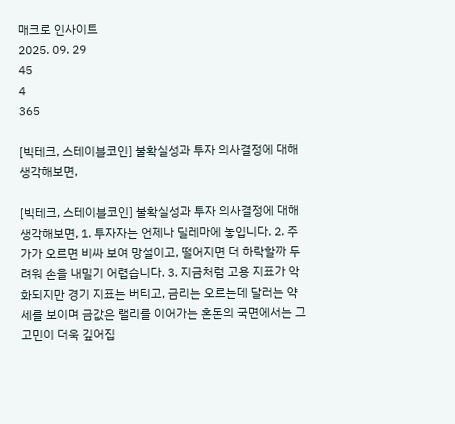매크로 인사이트
2025. 09. 29
45
4
365

[빅테크, 스테이블코인] 불확실성과 투자 의사결정에 대해 생각해보면,

[빅테크, 스테이블코인] 불확실성과 투자 의사결정에 대해 생각해보면, 1. 투자자는 언제나 딜레마에 놓입니다. 2. 주가가 오르면 비싸 보여 망설이고, 떨어지면 더 하락할까 두려워 손을 내밀기 어렵습니다. 3. 지금처럼 고용 지표가 악화되지만 경기 지표는 버티고, 금리는 오르는데 달러는 약세를 보이며 금값은 랠리를 이어가는 혼돈의 국면에서는 그 고민이 더욱 깊어집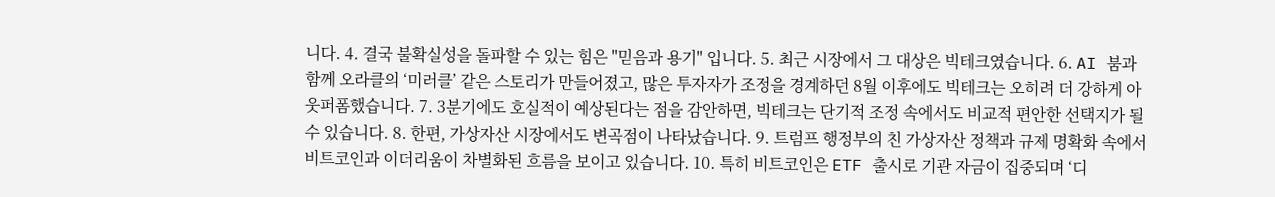니다. 4. 결국 불확실성을 돌파할 수 있는 힘은 "믿음과 용기" 입니다. 5. 최근 시장에서 그 대상은 빅테크였습니다. 6. AI 붐과 함께 오라클의 ‘미러클’ 같은 스토리가 만들어졌고, 많은 투자자가 조정을 경계하던 8월 이후에도 빅테크는 오히려 더 강하게 아웃퍼폼했습니다. 7. 3분기에도 호실적이 예상된다는 점을 감안하면, 빅테크는 단기적 조정 속에서도 비교적 편안한 선택지가 될 수 있습니다. 8. 한편, 가상자산 시장에서도 변곡점이 나타났습니다. 9. 트럼프 행정부의 친 가상자산 정책과 규제 명확화 속에서 비트코인과 이더리움이 차별화된 흐름을 보이고 있습니다. 10. 특히 비트코인은 ETF 출시로 기관 자금이 집중되며 ‘디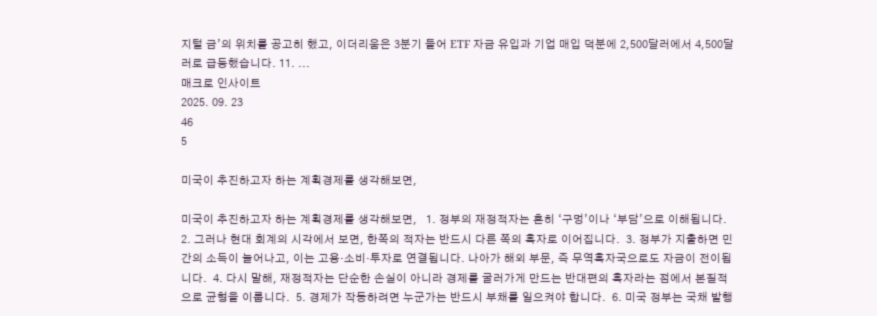지털 금’의 위치를 공고히 했고, 이더리움은 3분기 들어 ETF 자금 유입과 기업 매입 덕분에 2,500달러에서 4,500달러로 급등했습니다. 11. ...
매크로 인사이트
2025. 09. 23
46
5

미국이 추진하고자 하는 계획경제를 생각해보면,

미국이 추진하고자 하는 계획경제를 생각해보면,   1. 정부의 재정적자는 흔히 ‘구멍’이나 ‘부담’으로 이해됩니다.  2. 그러나 현대 회계의 시각에서 보면, 한쪽의 적자는 반드시 다른 쪽의 흑자로 이어집니다.  3. 정부가 지출하면 민간의 소득이 늘어나고, 이는 고용·소비·투자로 연결됩니다. 나아가 해외 부문, 즉 무역흑자국으로도 자금이 전이됩니다.  4. 다시 말해, 재정적자는 단순한 손실이 아니라 경제를 굴러가게 만드는 반대편의 흑자라는 점에서 본질적으로 균형을 이룹니다.  5. 경제가 작동하려면 누군가는 반드시 부채를 일으켜야 합니다.  6. 미국 정부는 국채 발행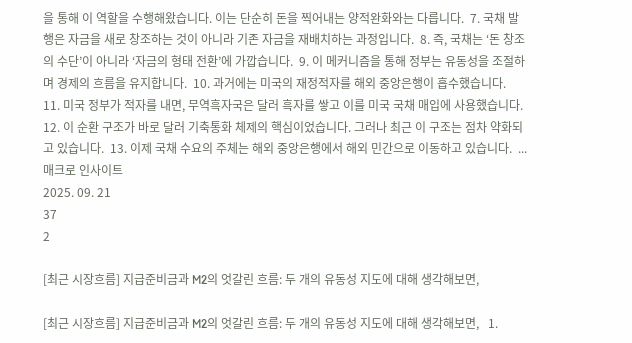을 통해 이 역할을 수행해왔습니다. 이는 단순히 돈을 찍어내는 양적완화와는 다릅니다.  7. 국채 발행은 자금을 새로 창조하는 것이 아니라 기존 자금을 재배치하는 과정입니다.  8. 즉, 국채는 ‘돈 창조의 수단’이 아니라 ‘자금의 형태 전환’에 가깝습니다.  9. 이 메커니즘을 통해 정부는 유동성을 조절하며 경제의 흐름을 유지합니다.  10. 과거에는 미국의 재정적자를 해외 중앙은행이 흡수했습니다.  11. 미국 정부가 적자를 내면, 무역흑자국은 달러 흑자를 쌓고 이를 미국 국채 매입에 사용했습니다.  12. 이 순환 구조가 바로 달러 기축통화 체제의 핵심이었습니다. 그러나 최근 이 구조는 점차 약화되고 있습니다.  13. 이제 국채 수요의 주체는 해외 중앙은행에서 해외 민간으로 이동하고 있습니다.  ...
매크로 인사이트
2025. 09. 21
37
2

[최근 시장흐름] 지급준비금과 M2의 엇갈린 흐름: 두 개의 유동성 지도에 대해 생각해보면,

[최근 시장흐름] 지급준비금과 M2의 엇갈린 흐름: 두 개의 유동성 지도에 대해 생각해보면,   1.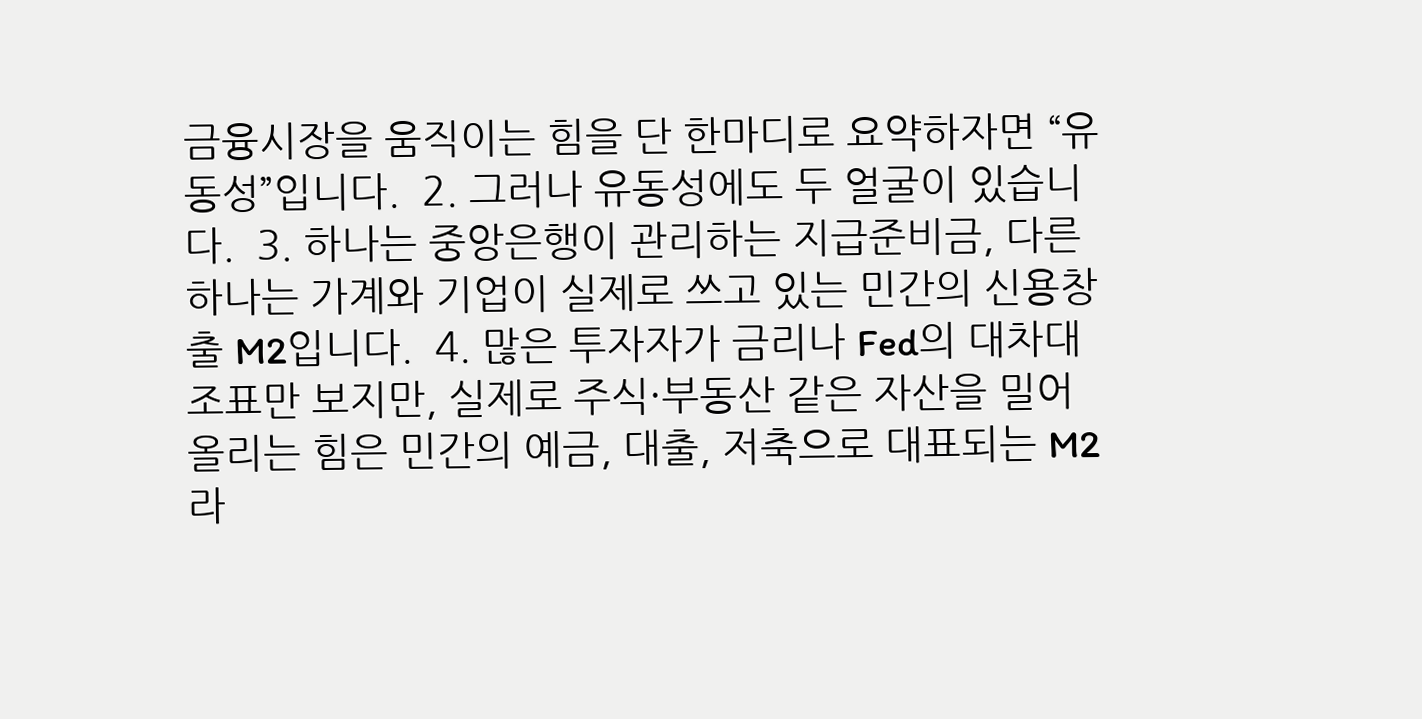금융시장을 움직이는 힘을 단 한마디로 요약하자면 “유동성”입니다.  2. 그러나 유동성에도 두 얼굴이 있습니다.  3. 하나는 중앙은행이 관리하는 지급준비금, 다른 하나는 가계와 기업이 실제로 쓰고 있는 민간의 신용창출 M2입니다.  4. 많은 투자자가 금리나 Fed의 대차대조표만 보지만, 실제로 주식·부동산 같은 자산을 밀어 올리는 힘은 민간의 예금, 대출, 저축으로 대표되는 M2라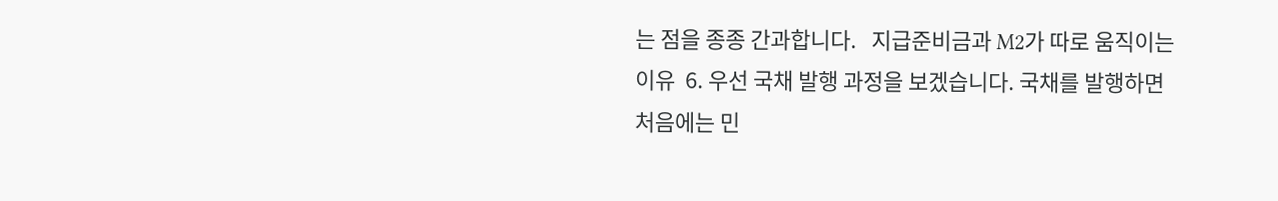는 점을 종종 간과합니다.   지급준비금과 M2가 따로 움직이는 이유  6. 우선 국채 발행 과정을 보겠습니다. 국채를 발행하면 처음에는 민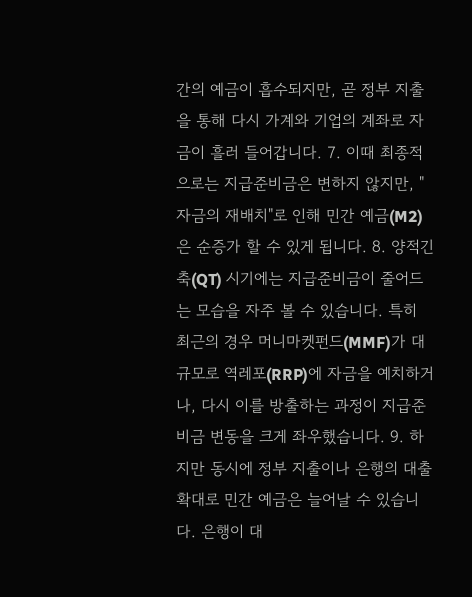간의 예금이 흡수되지만, 곧 정부 지출을 통해 다시 가계와 기업의 계좌로 자금이 흘러 들어갑니다. 7. 이때 최종적으로는 지급준비금은 변하지 않지만, "자금의 재배치"로 인해 민간 예금(M2)은 순증가 할 수 있게 됩니다. 8. 양적긴축(QT) 시기에는 지급준비금이 줄어드는 모습을 자주 볼 수 있습니다. 특히 최근의 경우 머니마켓펀드(MMF)가 대규모로 역레포(RRP)에 자금을 예치하거나, 다시 이를 방출하는 과정이 지급준비금 변동을 크게 좌우했습니다. 9. 하지만 동시에 정부 지출이나 은행의 대출 확대로 민간 예금은 늘어날 수 있습니다. 은행이 대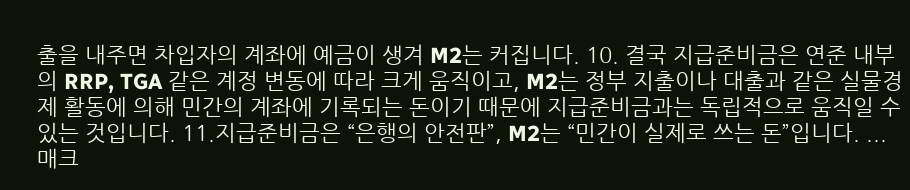출을 내주면 차입자의 계좌에 예금이 생겨 M2는 커집니다. 10. 결국 지급준비금은 연준 내부의 RRP, TGA 같은 계정 변동에 따라 크게 움직이고, M2는 정부 지출이나 대출과 같은 실물경제 활동에 의해 민간의 계좌에 기록되는 돈이기 때문에 지급준비금과는 독립적으로 움직일 수 있는 것입니다. 11.지급준비금은 “은행의 안전판”, M2는 “민간이 실제로 쓰는 돈”입니다. ...
매크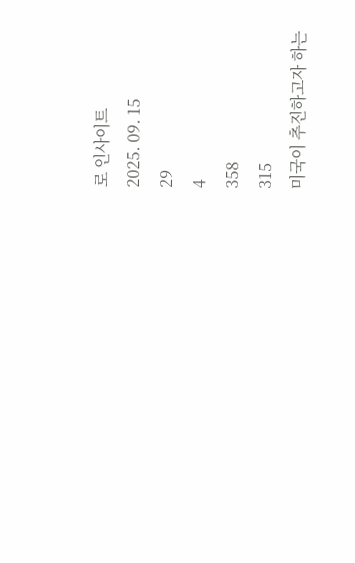로 인사이트
2025. 09. 15
29
4
358
315
미국이 추진하고자 하는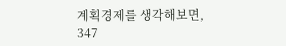계획경제를 생각해보면,
347